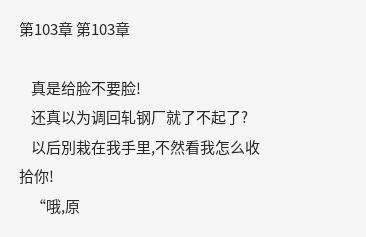第103章 第103章

    真是给脸不要脸!
    还真以为调回轧钢厂就了不起了?
    以后別栽在我手里,不然看我怎么收拾你!
    “哦,原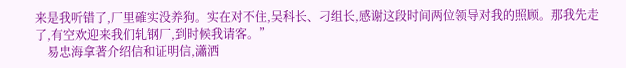来是我听错了,厂里確实没养狗。实在对不住,吴科长、刁组长,感谢这段时间两位领导对我的照顾。那我先走了,有空欢迎来我们轧钢厂,到时候我请客。”
    易忠海拿著介绍信和证明信,瀟洒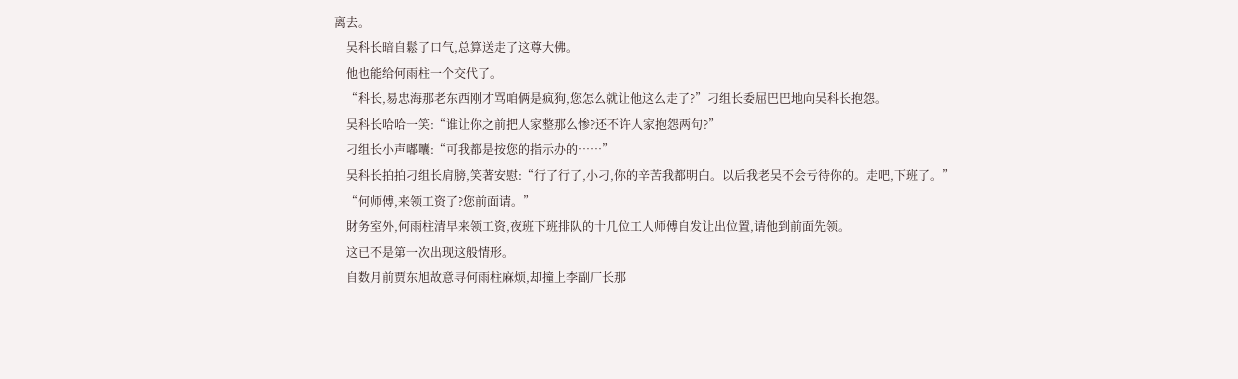离去。
    吴科长暗自鬆了口气,总算送走了这尊大佛。
    他也能给何雨柱一个交代了。
    “科长,易忠海那老东西刚才骂咱俩是疯狗,您怎么就让他这么走了?”刁组长委屈巴巴地向吴科长抱怨。
    吴科长哈哈一笑:“谁让你之前把人家整那么惨?还不许人家抱怨两句?”
    刁组长小声嘟囔:“可我都是按您的指示办的……”
    吴科长拍拍刁组长肩膀,笑著安慰:“行了行了,小刁,你的辛苦我都明白。以后我老吴不会亏待你的。走吧,下班了。”
    “何师傅,来领工资了?您前面请。”
    財务室外,何雨柱清早来领工资,夜班下班排队的十几位工人师傅自发让出位置,请他到前面先领。
    这已不是第一次出现这般情形。
    自数月前贾东旭故意寻何雨柱麻烦,却撞上李副厂长那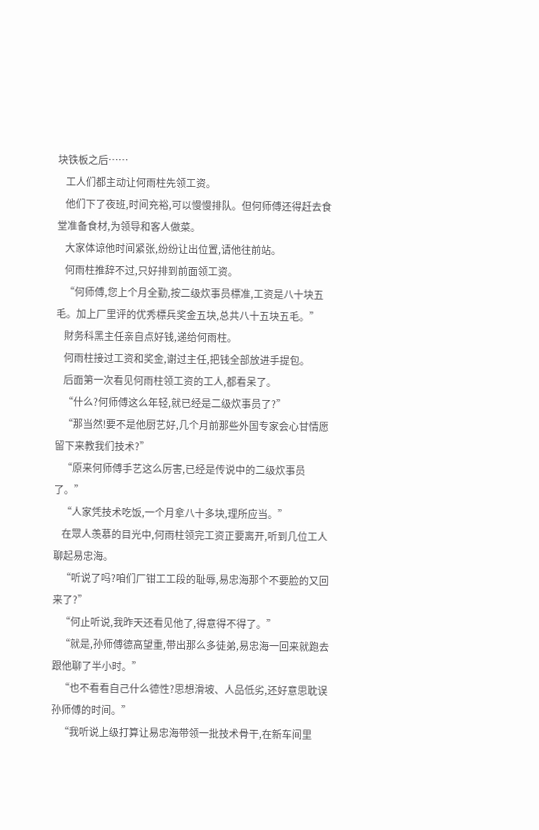块铁板之后……
    工人们都主动让何雨柱先领工资。
    他们下了夜班,时间充裕,可以慢慢排队。但何师傅还得赶去食堂准备食材,为领导和客人做菜。
    大家体谅他时间紧张,纷纷让出位置,请他往前站。
    何雨柱推辞不过,只好排到前面领工资。
    “何师傅,您上个月全勤,按二级炊事员標准,工资是八十块五毛。加上厂里评的优秀標兵奖金五块,总共八十五块五毛。”
    財务科黑主任亲自点好钱,递给何雨柱。
    何雨柱接过工资和奖金,谢过主任,把钱全部放进手提包。
    后面第一次看见何雨柱领工资的工人,都看呆了。
    “什么?何师傅这么年轻,就已经是二级炊事员了?”
    “那当然!要不是他厨艺好,几个月前那些外国专家会心甘情愿留下来教我们技术?”
    “原来何师傅手艺这么厉害,已经是传说中的二级炊事员了。”
    “人家凭技术吃饭,一个月拿八十多块,理所应当。”
    在眾人羡慕的目光中,何雨柱领完工资正要离开,听到几位工人聊起易忠海。
    “听说了吗?咱们厂钳工工段的耻辱,易忠海那个不要脸的又回来了?”
    “何止听说,我昨天还看见他了,得意得不得了。”
    “就是,孙师傅德高望重,带出那么多徒弟,易忠海一回来就跑去跟他聊了半小时。”
    “也不看看自己什么德性?思想滑坡、人品低劣,还好意思耽误孙师傅的时间。”
    “我听说上级打算让易忠海带领一批技术骨干,在新车间里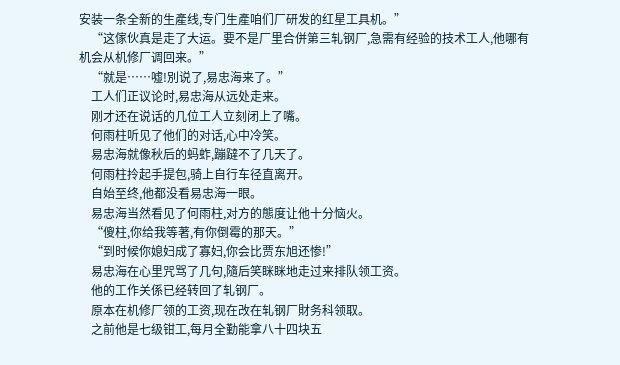安装一条全新的生產线,专门生產咱们厂研发的红星工具机。”
    “这傢伙真是走了大运。要不是厂里合併第三轧钢厂,急需有经验的技术工人,他哪有机会从机修厂调回来。”
    “就是……嘘!別说了,易忠海来了。”
    工人们正议论时,易忠海从远处走来。
    刚才还在说话的几位工人立刻闭上了嘴。
    何雨柱听见了他们的对话,心中冷笑。
    易忠海就像秋后的蚂蚱,蹦躂不了几天了。
    何雨柱拎起手提包,骑上自行车径直离开。
    自始至终,他都没看易忠海一眼。
    易忠海当然看见了何雨柱,对方的態度让他十分恼火。
    “傻柱,你给我等著,有你倒霉的那天。”
    “到时候你媳妇成了寡妇,你会比贾东旭还惨!”
    易忠海在心里咒骂了几句,隨后笑眯眯地走过来排队领工资。
    他的工作关係已经转回了轧钢厂。
    原本在机修厂领的工资,现在改在轧钢厂財务科领取。
    之前他是七级钳工,每月全勤能拿八十四块五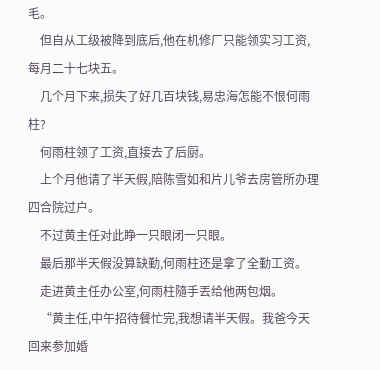毛。
    但自从工级被降到底后,他在机修厂只能领实习工资,每月二十七块五。
    几个月下来,损失了好几百块钱,易忠海怎能不恨何雨柱?
    何雨柱领了工资,直接去了后厨。
    上个月他请了半天假,陪陈雪如和片儿爷去房管所办理四合院过户。
    不过黄主任对此睁一只眼闭一只眼。
    最后那半天假没算缺勤,何雨柱还是拿了全勤工资。
    走进黄主任办公室,何雨柱隨手丟给他两包烟。
    “黄主任,中午招待餐忙完,我想请半天假。我爸今天回来参加婚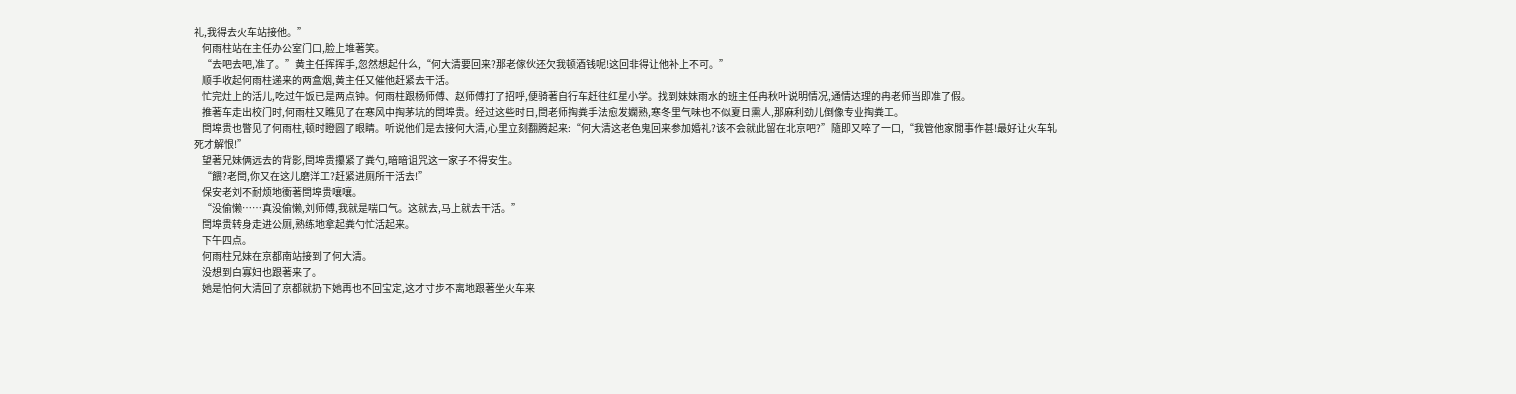礼,我得去火车站接他。”
    何雨柱站在主任办公室门口,脸上堆著笑。
    “去吧去吧,准了。”黄主任挥挥手,忽然想起什么,“何大清要回来?那老傢伙还欠我顿酒钱呢!这回非得让他补上不可。”
    顺手收起何雨柱递来的两盒烟,黄主任又催他赶紧去干活。
    忙完灶上的活儿,吃过午饭已是两点钟。何雨柱跟杨师傅、赵师傅打了招呼,便骑著自行车赶往红星小学。找到妹妹雨水的班主任冉秋叶说明情况,通情达理的冉老师当即准了假。
    推著车走出校门时,何雨柱又瞧见了在寒风中掏茅坑的閆埠贵。经过这些时日,閆老师掏粪手法愈发嫻熟,寒冬里气味也不似夏日熏人,那麻利劲儿倒像专业掏粪工。
    閆埠贵也瞥见了何雨柱,顿时瞪圆了眼睛。听说他们是去接何大清,心里立刻翻腾起来:“何大清这老色鬼回来参加婚礼?该不会就此留在北京吧?”隨即又啐了一口,“我管他家閒事作甚!最好让火车轧死才解恨!”
    望著兄妹俩远去的背影,閆埠贵攥紧了粪勺,暗暗诅咒这一家子不得安生。
    “餵?老閆,你又在这儿磨洋工?赶紧进厕所干活去!”
    保安老刘不耐烦地衝著閆埠贵嚷嚷。
    “没偷懒……真没偷懒,刘师傅,我就是喘口气。这就去,马上就去干活。”
    閆埠贵转身走进公厕,熟练地拿起粪勺忙活起来。
    下午四点。
    何雨柱兄妹在京都南站接到了何大清。
    没想到白寡妇也跟著来了。
    她是怕何大清回了京都就扔下她再也不回宝定,这才寸步不离地跟著坐火车来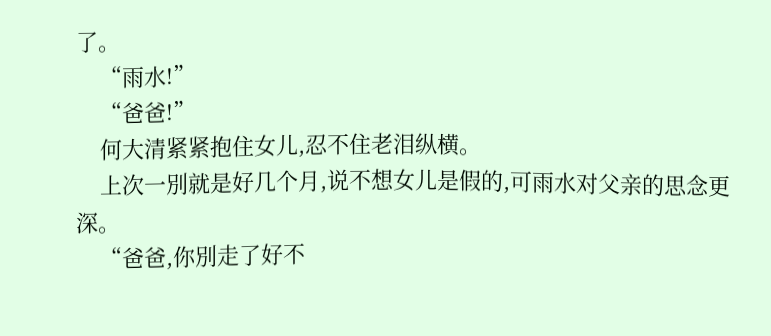了。
    “雨水!”
    “爸爸!”
    何大清紧紧抱住女儿,忍不住老泪纵横。
    上次一別就是好几个月,说不想女儿是假的,可雨水对父亲的思念更深。
    “爸爸,你別走了好不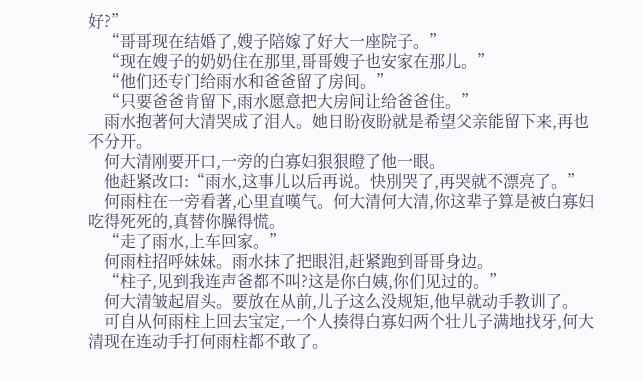好?”
    “哥哥现在结婚了,嫂子陪嫁了好大一座院子。”
    “现在嫂子的奶奶住在那里,哥哥嫂子也安家在那儿。”
    “他们还专门给雨水和爸爸留了房间。”
    “只要爸爸肯留下,雨水愿意把大房间让给爸爸住。”
    雨水抱著何大清哭成了泪人。她日盼夜盼就是希望父亲能留下来,再也不分开。
    何大清刚要开口,一旁的白寡妇狠狠瞪了他一眼。
    他赶紧改口:“雨水,这事儿以后再说。快別哭了,再哭就不漂亮了。”
    何雨柱在一旁看著,心里直嘆气。何大清何大清,你这辈子算是被白寡妇吃得死死的,真替你臊得慌。
    “走了雨水,上车回家。”
    何雨柱招呼妹妹。雨水抹了把眼泪,赶紧跑到哥哥身边。
    “柱子,见到我连声爸都不叫?这是你白姨,你们见过的。”
    何大清皱起眉头。要放在从前,儿子这么没规矩,他早就动手教训了。
    可自从何雨柱上回去宝定,一个人揍得白寡妇两个壮儿子满地找牙,何大清现在连动手打何雨柱都不敢了。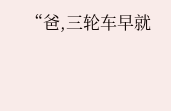“爸,三轮车早就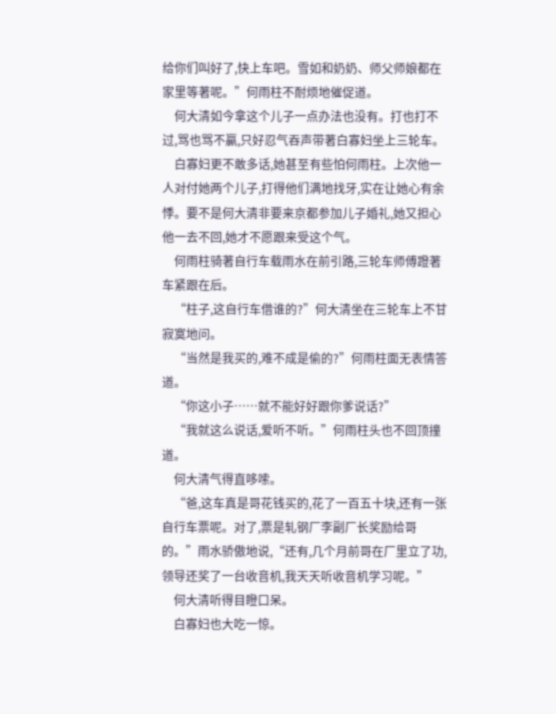给你们叫好了,快上车吧。雪如和奶奶、师父师娘都在家里等著呢。”何雨柱不耐烦地催促道。
    何大清如今拿这个儿子一点办法也没有。打也打不过,骂也骂不贏,只好忍气吞声带著白寡妇坐上三轮车。
    白寡妇更不敢多话,她甚至有些怕何雨柱。上次他一人对付她两个儿子,打得他们满地找牙,实在让她心有余悸。要不是何大清非要来京都参加儿子婚礼,她又担心他一去不回,她才不愿跟来受这个气。
    何雨柱骑著自行车载雨水在前引路,三轮车师傅蹬著车紧跟在后。
    “柱子,这自行车借谁的?”何大清坐在三轮车上不甘寂寞地问。
    “当然是我买的,难不成是偷的?”何雨柱面无表情答道。
    “你这小子……就不能好好跟你爹说话?”
    “我就这么说话,爱听不听。”何雨柱头也不回顶撞道。
    何大清气得直哆嗦。
    “爸,这车真是哥花钱买的,花了一百五十块,还有一张自行车票呢。对了,票是轧钢厂李副厂长奖励给哥的。”雨水骄傲地说,“还有,几个月前哥在厂里立了功,领导还奖了一台收音机,我天天听收音机学习呢。”
    何大清听得目瞪口呆。
    白寡妇也大吃一惊。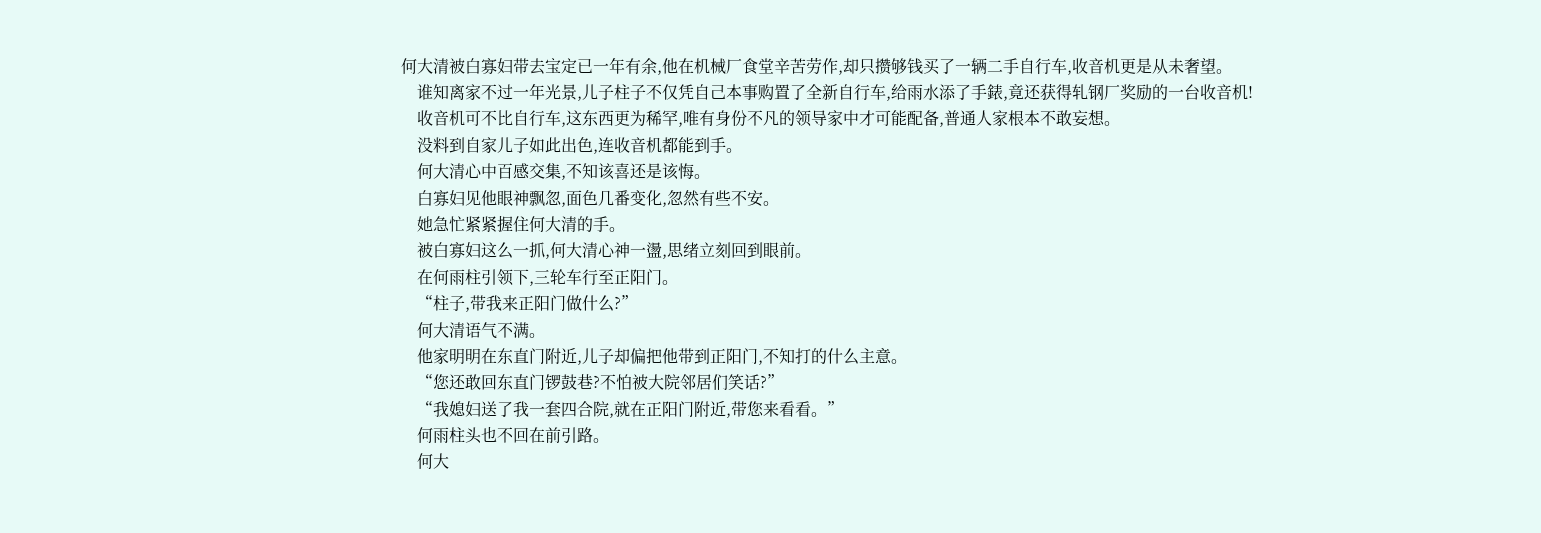何大清被白寡妇带去宝定已一年有余,他在机械厂食堂辛苦劳作,却只攒够钱买了一辆二手自行车,收音机更是从未奢望。
    谁知离家不过一年光景,儿子柱子不仅凭自己本事购置了全新自行车,给雨水添了手錶,竟还获得轧钢厂奖励的一台收音机!
    收音机可不比自行车,这东西更为稀罕,唯有身份不凡的领导家中才可能配备,普通人家根本不敢妄想。
    没料到自家儿子如此出色,连收音机都能到手。
    何大清心中百感交集,不知该喜还是该悔。
    白寡妇见他眼神飘忽,面色几番变化,忽然有些不安。
    她急忙紧紧握住何大清的手。
    被白寡妇这么一抓,何大清心神一盪,思绪立刻回到眼前。
    在何雨柱引领下,三轮车行至正阳门。
    “柱子,带我来正阳门做什么?”
    何大清语气不满。
    他家明明在东直门附近,儿子却偏把他带到正阳门,不知打的什么主意。
    “您还敢回东直门锣鼓巷?不怕被大院邻居们笑话?”
    “我媳妇送了我一套四合院,就在正阳门附近,带您来看看。”
    何雨柱头也不回在前引路。
    何大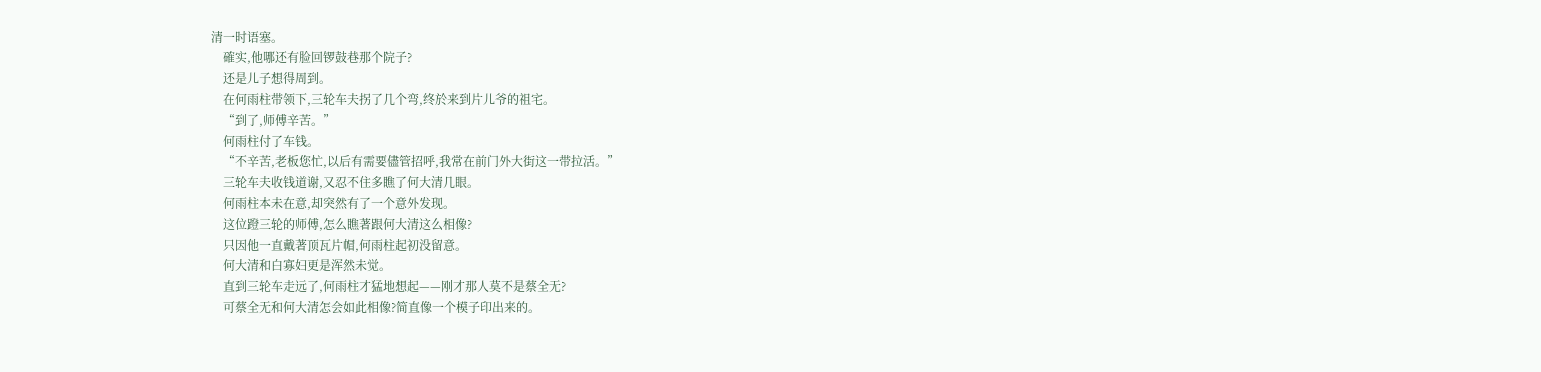清一时语塞。
    確实,他哪还有脸回锣鼓巷那个院子?
    还是儿子想得周到。
    在何雨柱带领下,三轮车夫拐了几个弯,终於来到片儿爷的祖宅。
    “到了,师傅辛苦。”
    何雨柱付了车钱。
    “不辛苦,老板您忙,以后有需要儘管招呼,我常在前门外大街这一带拉活。”
    三轮车夫收钱道谢,又忍不住多瞧了何大清几眼。
    何雨柱本未在意,却突然有了一个意外发现。
    这位蹬三轮的师傅,怎么瞧著跟何大清这么相像?
    只因他一直戴著顶瓦片帽,何雨柱起初没留意。
    何大清和白寡妇更是浑然未觉。
    直到三轮车走远了,何雨柱才猛地想起——刚才那人莫不是蔡全无?
    可蔡全无和何大清怎会如此相像?简直像一个模子印出来的。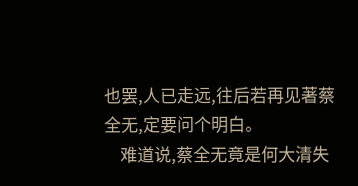也罢,人已走远,往后若再见著蔡全无,定要问个明白。
    难道说,蔡全无竟是何大清失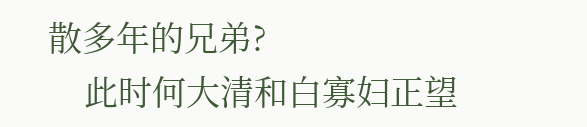散多年的兄弟?
    此时何大清和白寡妇正望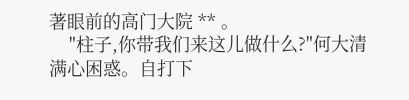著眼前的高门大院 ** 。
    "柱子,你带我们来这儿做什么?"何大清满心困惑。自打下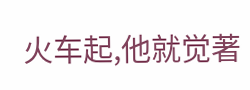火车起,他就觉著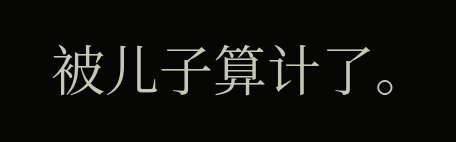被儿子算计了。